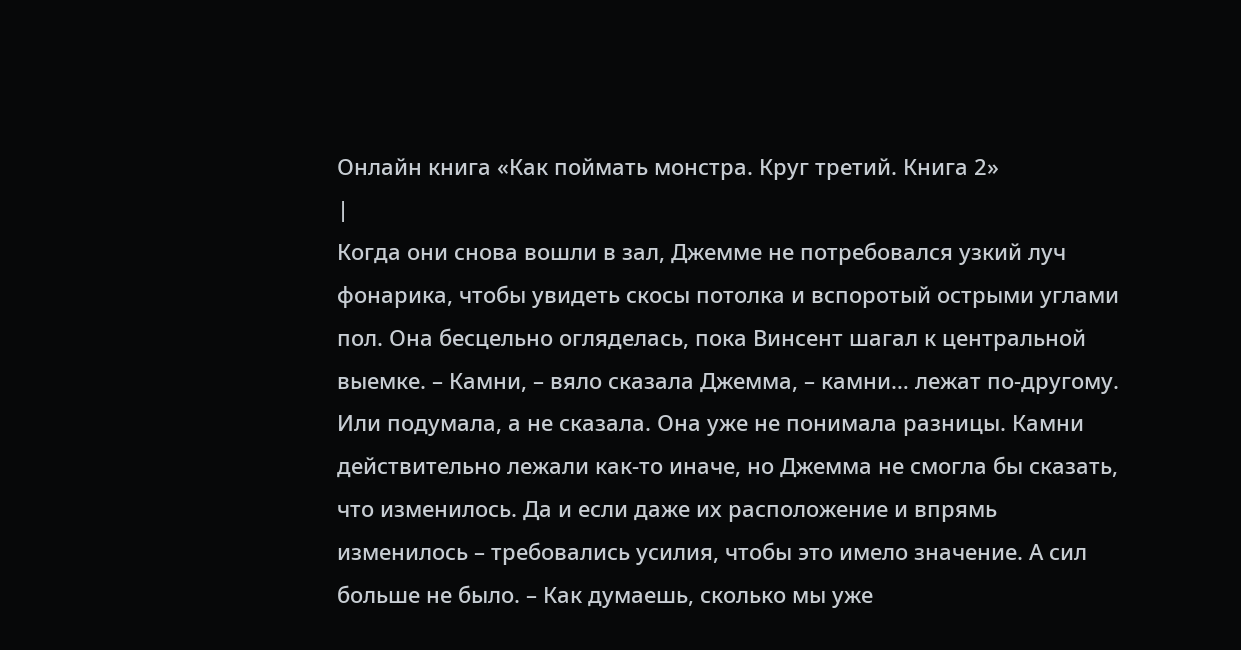Онлайн книга «Как поймать монстра. Круг третий. Книга 2»
|
Когда они снова вошли в зал, Джемме не потребовался узкий луч фонарика, чтобы увидеть скосы потолка и вспоротый острыми углами пол. Она бесцельно огляделась, пока Винсент шагал к центральной выемке. – Камни, – вяло сказала Джемма, – камни… лежат по-другому. Или подумала, а не сказала. Она уже не понимала разницы. Камни действительно лежали как-то иначе, но Джемма не смогла бы сказать, что изменилось. Да и если даже их расположение и впрямь изменилось – требовались усилия, чтобы это имело значение. А сил больше не было. – Как думаешь, сколько мы уже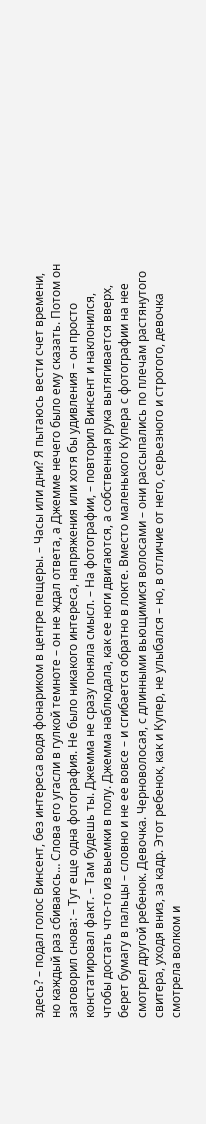здесь? – подал голос Винсент, без интереса водя фонариком в центре пещеры. – Часы или дни? Я пытаюсь вести счет времени, но каждый раз сбиваюсь… Слова его угасли в гулкой темноте – он не ждал ответа, а Джемме нечего было ему сказать. Потом он заговорил снова: – Тут еще одна фотография. Не было никакого интереса, напряжения или хотя бы удивления – он просто констатировал факт. – Там будешь ты. Джемма не сразу поняла смысл. – На фотографии, – повторил Винсент и наклонился, чтобы достать что-то из выемки в полу. Джемма наблюдала, как ее ноги двигаются, а собственная рука вытягивается вверх, берет бумагу в пальцы – словно и не ее вовсе – и сгибается обратно в локте. Вместо маленького Купера с фотографии на нее смотрел другой ребенок. Девочка. Черноволосая, с длинными вьющимися волосами – они рассыпались по плечам растянутого свитера, уходя вниз, за кадр. Этот ребенок, как и Купер, не улыбался – но, в отличие от него, серьезного и строгого, девочка смотрела волком и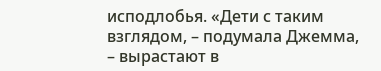исподлобья. «Дети с таким взглядом, – подумала Джемма, – вырастают в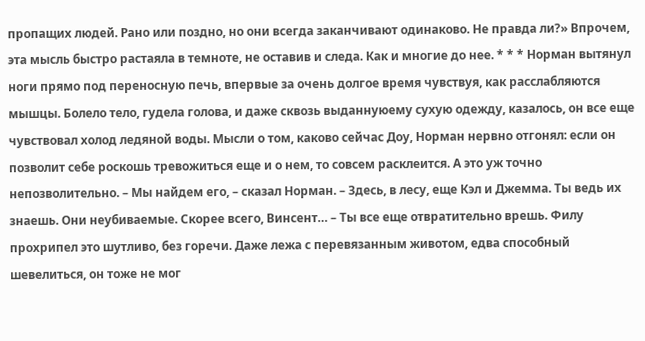пропащих людей. Рано или поздно, но они всегда заканчивают одинаково. Не правда ли?» Впрочем, эта мысль быстро растаяла в темноте, не оставив и следа. Как и многие до нее. * * * Норман вытянул ноги прямо под переносную печь, впервые за очень долгое время чувствуя, как расслабляются мышцы. Болело тело, гудела голова, и даже сквозь выданнуюему сухую одежду, казалось, он все еще чувствовал холод ледяной воды. Мысли о том, каково сейчас Доу, Норман нервно отгонял: если он позволит себе роскошь тревожиться еще и о нем, то совсем расклеится. А это уж точно непозволительно. – Мы найдем его, – сказал Норман. – Здесь, в лесу, еще Кэл и Джемма. Ты ведь их знаешь. Они неубиваемые. Скорее всего, Винсент… – Ты все еще отвратительно врешь. Филу прохрипел это шутливо, без горечи. Даже лежа с перевязанным животом, едва способный шевелиться, он тоже не мог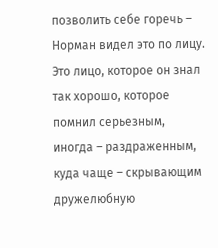позволить себе горечь – Норман видел это по лицу. Это лицо, которое он знал так хорошо, которое помнил серьезным, иногда – раздраженным, куда чаще – скрывающим дружелюбную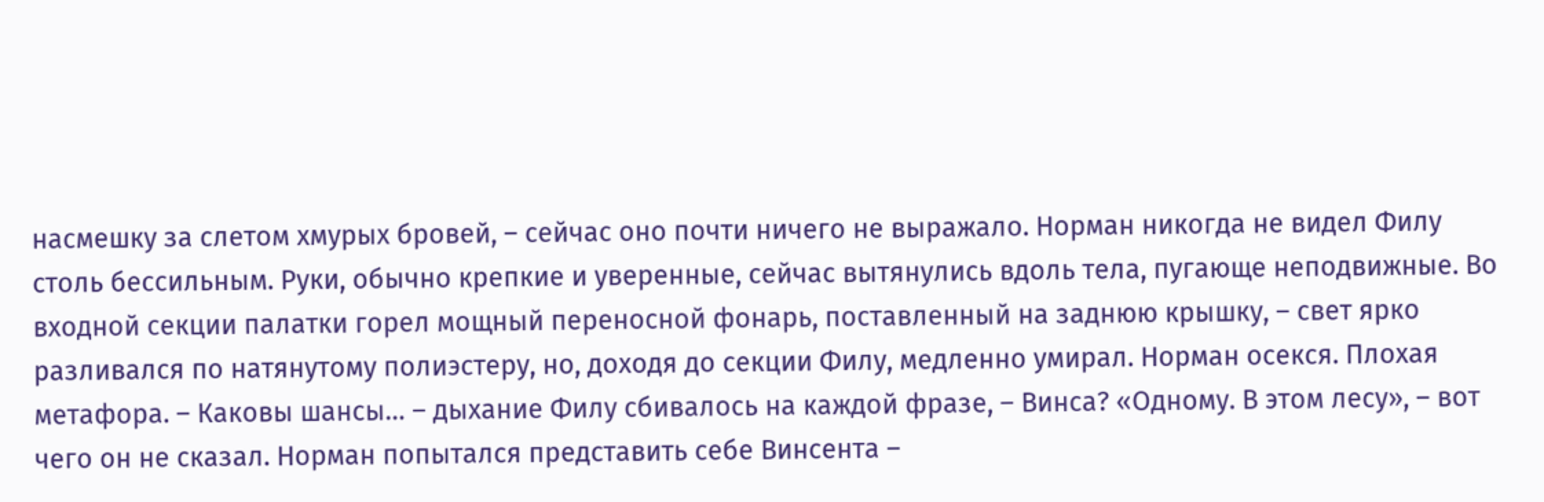насмешку за слетом хмурых бровей, – сейчас оно почти ничего не выражало. Норман никогда не видел Филу столь бессильным. Руки, обычно крепкие и уверенные, сейчас вытянулись вдоль тела, пугающе неподвижные. Во входной секции палатки горел мощный переносной фонарь, поставленный на заднюю крышку, – свет ярко разливался по натянутому полиэстеру, но, доходя до секции Филу, медленно умирал. Норман осекся. Плохая метафора. – Каковы шансы… – дыхание Филу сбивалось на каждой фразе, – Винса? «Одному. В этом лесу», – вот чего он не сказал. Норман попытался представить себе Винсента –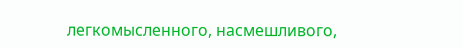легкомысленного, насмешливого,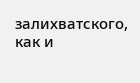залихватского, как и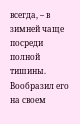всегда, – в зимней чаще посреди полной тишины. Вообразил его на своем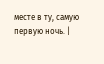месте в ту, самую первую ночь. |